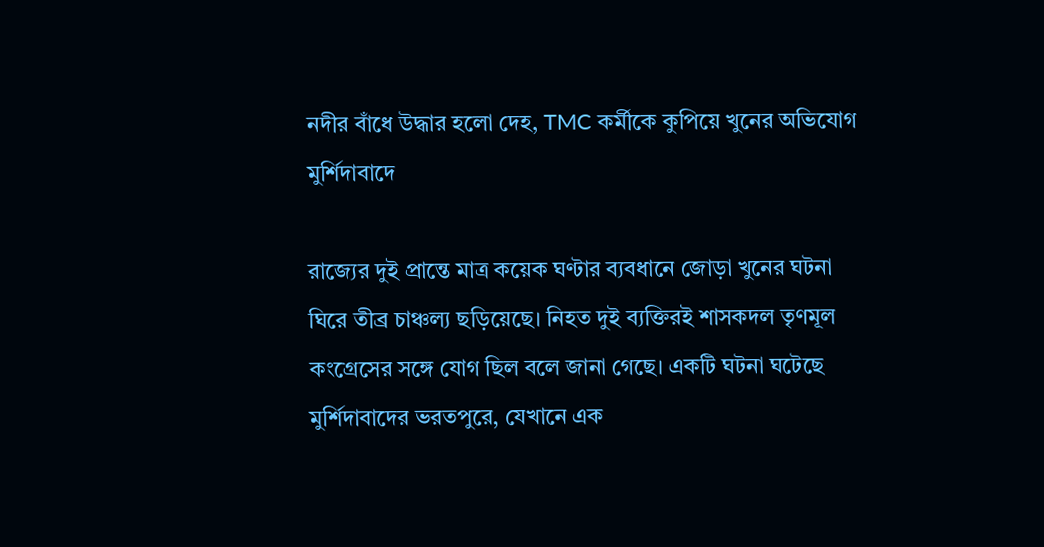নদীর বাঁধে উদ্ধার হলো দেহ, TMC কর্মীকে কুপিয়ে খুনের অভিযোগ মুর্শিদাবাদে

রাজ্যের দুই প্রান্তে মাত্র কয়েক ঘণ্টার ব্যবধানে জোড়া খুনের ঘটনা ঘিরে তীব্র চাঞ্চল্য ছড়িয়েছে। নিহত দুই ব্যক্তিরই শাসকদল তৃণমূল কংগ্রেসের সঙ্গে যোগ ছিল বলে জানা গেছে। একটি ঘটনা ঘটেছে মুর্শিদাবাদের ভরতপুরে, যেখানে এক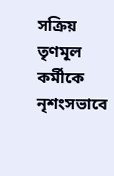সক্রিয় তৃণমূল কর্মীকে নৃশংসভাবে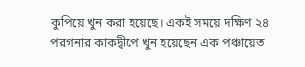কুপিয়ে খুন করা হয়েছে। একই সময়ে দক্ষিণ ২৪ পরগনার কাকদ্বীপে খুন হয়েছেন এক পঞ্চায়েত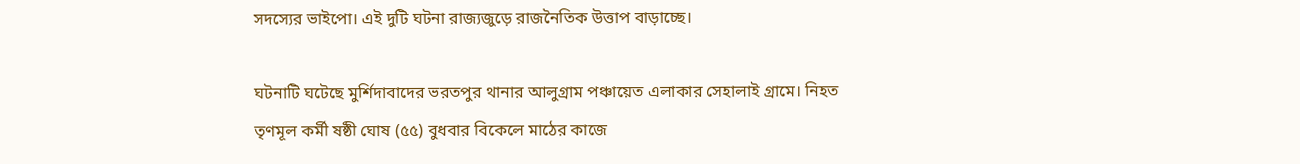সদস্যের ভাইপো। এই দুটি ঘটনা রাজ্যজুড়ে রাজনৈতিক উত্তাপ বাড়াচ্ছে।

ঘটনাটি ঘটেছে মুর্শিদাবাদের ভরতপুর থানার আলুগ্রাম পঞ্চায়েত এলাকার সেহালাই গ্রামে। নিহত তৃণমূল কর্মী ষষ্ঠী ঘোষ (৫৫) বুধবার বিকেলে মাঠের কাজে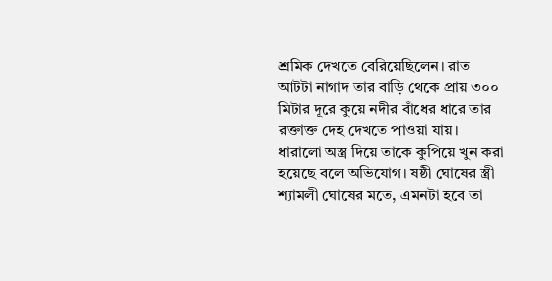শ্রমিক দেখতে বেরিয়েছিলেন। রাত আটটা নাগাদ তার বাড়ি থেকে প্রায় ৩০০ মিটার দূরে কুয়ে নদীর বাঁধের ধারে তার রক্তাক্ত দেহ দেখতে পাওয়া যায়। ধারালো অস্ত্র দিয়ে তাকে কুপিয়ে খুন করা হয়েছে বলে অভিযোগ। ষষ্ঠী ঘোষের স্ত্রী শ্যামলী ঘোষের মতে, এমনটা হবে তা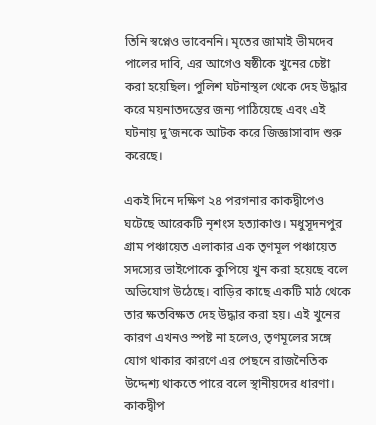তিনি স্বপ্নেও ভাবেননি। মৃতের জামাই ভীমদেব পালের দাবি, এর আগেও ষষ্ঠীকে খুনের চেষ্টা করা হয়েছিল। পুলিশ ঘটনাস্থল থেকে দেহ উদ্ধার করে ময়নাতদন্তের জন্য পাঠিয়েছে এবং এই ঘটনায় দু’জনকে আটক করে জিজ্ঞাসাবাদ শুরু করেছে।

একই দিনে দক্ষিণ ২৪ পরগনার কাকদ্বীপেও ঘটেছে আরেকটি নৃশংস হত্যাকাণ্ড। মধুসূদনপুর গ্রাম পঞ্চায়েত এলাকার এক তৃণমূল পঞ্চায়েত সদস্যের ভাইপোকে কুপিয়ে খুন করা হয়েছে বলে অভিযোগ উঠেছে। বাড়ির কাছে একটি মাঠ থেকে তার ক্ষতবিক্ষত দেহ উদ্ধার করা হয়। এই খুনের কারণ এখনও স্পষ্ট না হলেও, তৃণমূলের সঙ্গে যোগ থাকার কারণে এর পেছনে রাজনৈতিক উদ্দেশ্য থাকতে পারে বলে স্থানীয়দের ধারণা। কাকদ্বীপ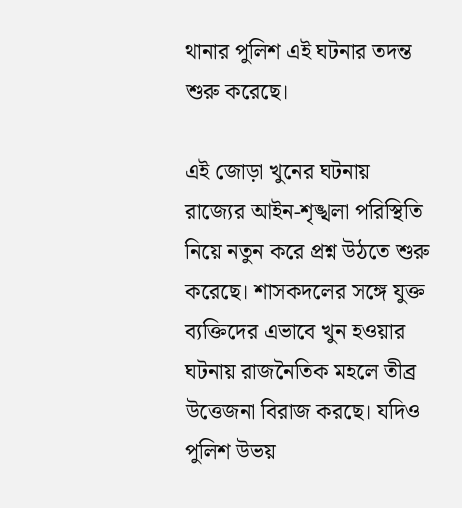থানার পুলিশ এই ঘটনার তদন্ত শুরু করেছে।

এই জোড়া খুনের ঘটনায় রাজ্যের আইন-শৃঙ্খলা পরিস্থিতি নিয়ে নতুন করে প্রশ্ন উঠতে শুরু করেছে। শাসকদলের সঙ্গে যুক্ত ব্যক্তিদের এভাবে খুন হওয়ার ঘটনায় রাজনৈতিক মহলে তীব্র উত্তেজনা বিরাজ করছে। যদিও পুলিশ উভয়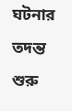ঘটনার তদন্ত শুরু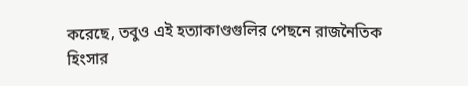করেছে, তবুও এই হত্যাকাণ্ডগুলির পেছনে রাজনৈতিক হিংসার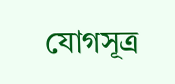যোগসূত্র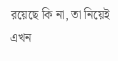রয়েছে কি না, তা নিয়েই এখন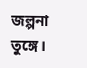জল্পনা তুঙ্গে।